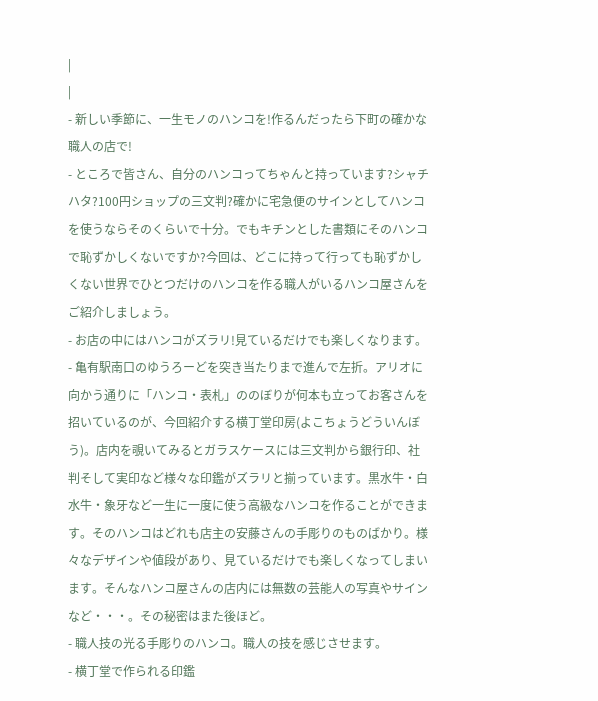|
|
- 新しい季節に、一生モノのハンコを!作るんだったら下町の確かな職人の店で!
- ところで皆さん、自分のハンコってちゃんと持っています?シャチハタ?100円ショップの三文判?確かに宅急便のサインとしてハンコを使うならそのくらいで十分。でもキチンとした書類にそのハンコで恥ずかしくないですか?今回は、どこに持って行っても恥ずかしくない世界でひとつだけのハンコを作る職人がいるハンコ屋さんをご紹介しましょう。
- お店の中にはハンコがズラリ!見ているだけでも楽しくなります。
- 亀有駅南口のゆうろーどを突き当たりまで進んで左折。アリオに向かう通りに「ハンコ・表札」ののぼりが何本も立ってお客さんを招いているのが、今回紹介する横丁堂印房(よこちょうどういんぼう)。店内を覗いてみるとガラスケースには三文判から銀行印、社判そして実印など様々な印鑑がズラリと揃っています。黒水牛・白水牛・象牙など一生に一度に使う高級なハンコを作ることができます。そのハンコはどれも店主の安藤さんの手彫りのものばかり。様々なデザインや値段があり、見ているだけでも楽しくなってしまいます。そんなハンコ屋さんの店内には無数の芸能人の写真やサインなど・・・。その秘密はまた後ほど。
- 職人技の光る手彫りのハンコ。職人の技を感じさせます。
- 横丁堂で作られる印鑑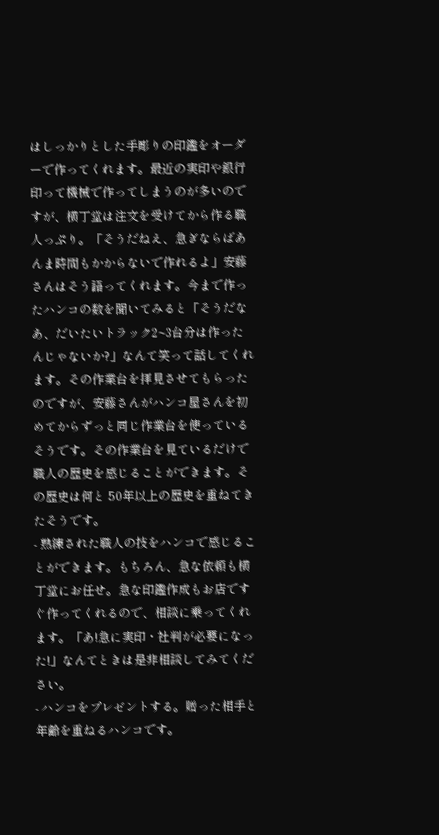はしっかりとした手彫りの印鑑をオーダーで作ってくれます。最近の実印や銀行印って機械で作ってしまうのが多いのですが、横丁堂は注文を受けてから作る職人っぷり。「そうだねえ、急ぎならばあんま時間もかからないで作れるよ」安藤さんはそう語ってくれます。今まで作ったハンコの数を聞いてみると「そうだなあ、だいたいトラック2~3台分は作ったんじゃないか?」なんて笑って話してくれます。その作業台を拝見させてもらったのですが、安藤さんがハンコ屋さんを初めてからずっと同じ作業台を使っているそうです。その作業台を見ているだけで職人の歴史を感じることができます。その歴史は何と 50年以上の歴史を重ねてきたそうです。
- 熟練された職人の技をハンコで感じることができます。もちろん、急な依頼も横丁堂にお任せ。急な印鑑作成もお店ですぐ作ってくれるので、相談に乗ってくれます。「あ!急に実印・社判が必要になった!」なんてときは是非相談してみてください。
- ハンコをプレゼントする。贈った相手と年齢を重ねるハンコです。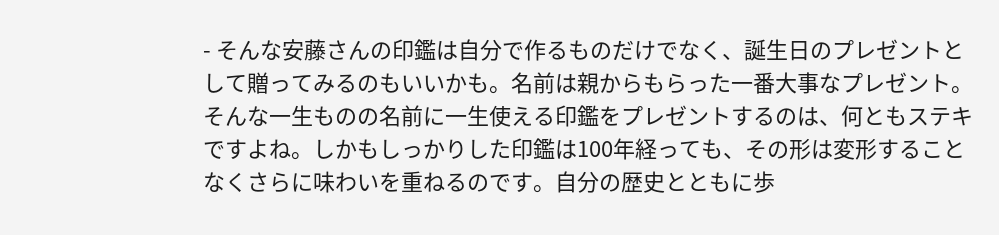- そんな安藤さんの印鑑は自分で作るものだけでなく、誕生日のプレゼントとして贈ってみるのもいいかも。名前は親からもらった一番大事なプレゼント。そんな一生ものの名前に一生使える印鑑をプレゼントするのは、何ともステキですよね。しかもしっかりした印鑑は100年経っても、その形は変形することなくさらに味わいを重ねるのです。自分の歴史とともに歩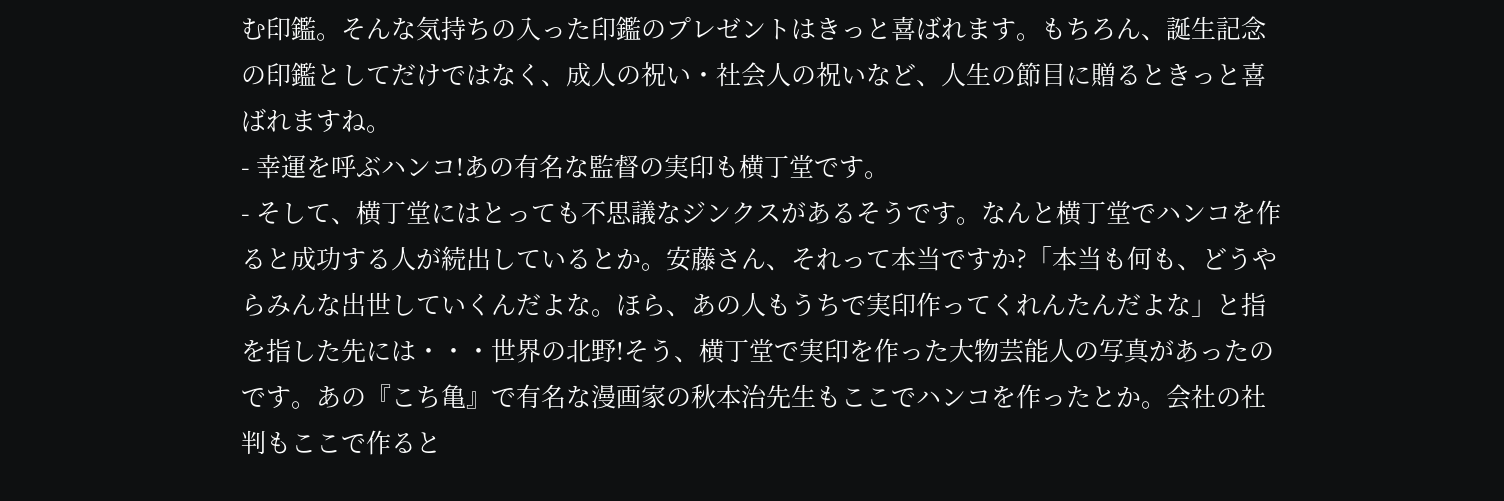む印鑑。そんな気持ちの入った印鑑のプレゼントはきっと喜ばれます。もちろん、誕生記念の印鑑としてだけではなく、成人の祝い・社会人の祝いなど、人生の節目に贈るときっと喜ばれますね。
- 幸運を呼ぶハンコ!あの有名な監督の実印も横丁堂です。
- そして、横丁堂にはとっても不思議なジンクスがあるそうです。なんと横丁堂でハンコを作ると成功する人が続出しているとか。安藤さん、それって本当ですか?「本当も何も、どうやらみんな出世していくんだよな。ほら、あの人もうちで実印作ってくれんたんだよな」と指を指した先には・・・世界の北野!そう、横丁堂で実印を作った大物芸能人の写真があったのです。あの『こち亀』で有名な漫画家の秋本治先生もここでハンコを作ったとか。会社の社判もここで作ると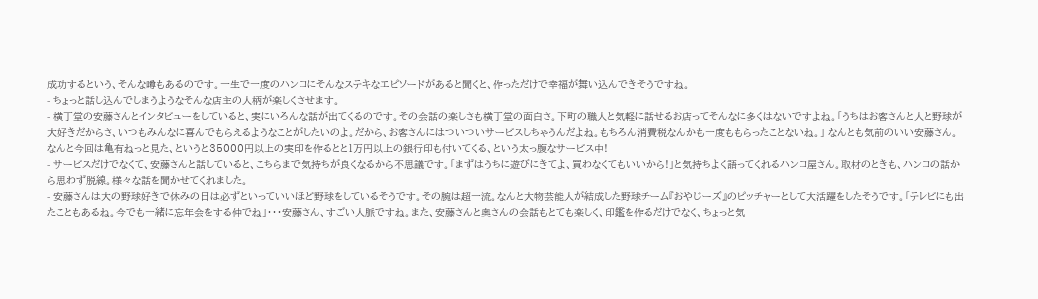成功するという、そんな噂もあるのです。一生で一度のハンコにそんなステキなエピソードがあると聞くと、作っただけで幸福が舞い込んできそうですね。
- ちょっと話し込んでしまうようなそんな店主の人柄が楽しくさせます。
- 横丁堂の安藤さんとインタビューをしていると、実にいろんな話が出てくるのです。その会話の楽しさも横丁堂の面白さ。下町の職人と気軽に話せるお店ってそんなに多くはないですよね。「うちはお客さんと人と野球が大好きだからさ、いつもみんなに喜んでもらえるようなことがしたいのよ。だから、お客さんにはついついサービスしちゃうんだよね。もちろん消費税なんかも一度ももらったことないね。」 なんとも気前のいい安藤さん。なんと今回は亀有ねっと見た、というと35000円以上の実印を作るとと1万円以上の銀行印も付いてくる、という太っ腹なサービス中!
- サービスだけでなくて、安藤さんと話していると、こちらまで気持ちが良くなるから不思議です。「まずはうちに遊びにきてよ、買わなくてもいいから!」と気持ちよく語ってくれるハンコ屋さん。取材のときも、ハンコの話から思わず脱線。様々な話を聞かせてくれました。
- 安藤さんは大の野球好きで休みの日は必ずといっていいほど野球をしているそうです。その腕は超一流。なんと大物芸能人が結成した野球チーム『おやじーズ』のピッチャーとして大活躍をしたそうです。「テレビにも出たこともあるね。今でも一緒に忘年会をする仲でね」・・・安藤さん、すごい人脈ですね。また、安藤さんと奥さんの会話もとても楽しく、印鑑を作るだけでなく、ちょっと気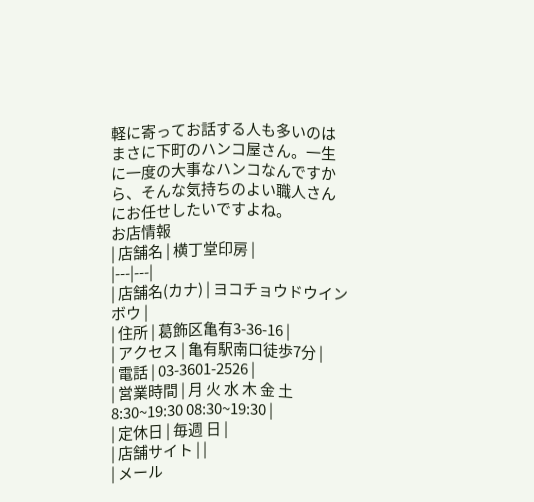軽に寄ってお話する人も多いのはまさに下町のハンコ屋さん。一生に一度の大事なハンコなんですから、そんな気持ちのよい職人さんにお任せしたいですよね。
お店情報
| 店舗名 | 横丁堂印房 |
|---|---|
| 店舗名(カナ) | ヨコチョウドウインボウ |
| 住所 | 葛飾区亀有3-36-16 |
| アクセス | 亀有駅南口徒歩7分 |
| 電話 | 03-3601-2526 |
| 営業時間 | 月 火 水 木 金 土 8:30~19:30 08:30~19:30 |
| 定休日 | 毎週 日 |
| 店舗サイト | |
| メール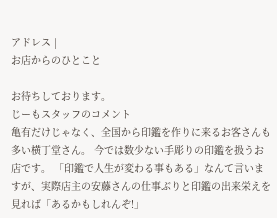アドレス |
お店からのひとこと

お待ちしております。
じーもスタッフのコメント
亀有だけじゃなく、全国から印鑑を作りに来るお客さんも多い横丁堂さん。 今では数少ない手彫りの印鑑を扱うお店です。 「印鑑で人生が変わる事もある」なんて言いますが、実際店主の安藤さんの仕事ぶりと印鑑の出来栄えを見れば「あるかもしれんぞ!」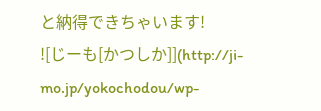と納得できちゃいます!
![じーも[かつしか]](http://ji-mo.jp/yokochodou/wp-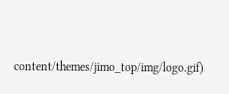content/themes/jimo_top/img/logo.gif)